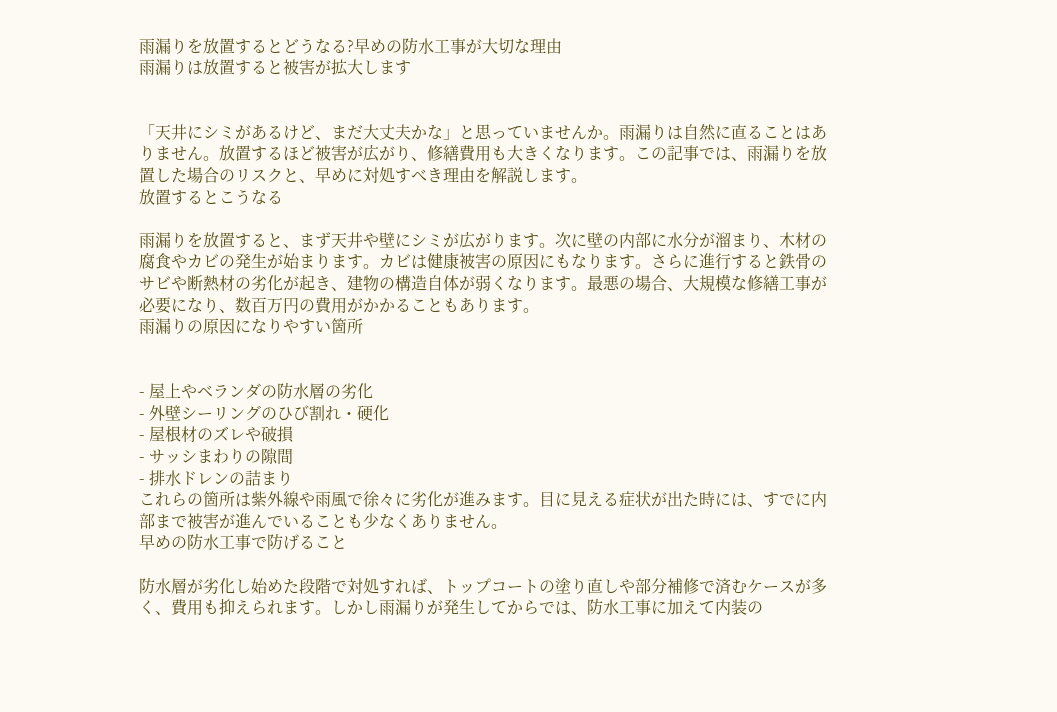雨漏りを放置するとどうなる?早めの防水工事が大切な理由
雨漏りは放置すると被害が拡大します


「天井にシミがあるけど、まだ大丈夫かな」と思っていませんか。雨漏りは自然に直ることはありません。放置するほど被害が広がり、修繕費用も大きくなります。この記事では、雨漏りを放置した場合のリスクと、早めに対処すべき理由を解説します。
放置するとこうなる

雨漏りを放置すると、まず天井や壁にシミが広がります。次に壁の内部に水分が溜まり、木材の腐食やカビの発生が始まります。カビは健康被害の原因にもなります。さらに進行すると鉄骨のサビや断熱材の劣化が起き、建物の構造自体が弱くなります。最悪の場合、大規模な修繕工事が必要になり、数百万円の費用がかかることもあります。
雨漏りの原因になりやすい箇所


- 屋上やベランダの防水層の劣化
- 外壁シーリングのひび割れ・硬化
- 屋根材のズレや破損
- サッシまわりの隙間
- 排水ドレンの詰まり
これらの箇所は紫外線や雨風で徐々に劣化が進みます。目に見える症状が出た時には、すでに内部まで被害が進んでいることも少なくありません。
早めの防水工事で防げること

防水層が劣化し始めた段階で対処すれば、トップコートの塗り直しや部分補修で済むケースが多く、費用も抑えられます。しかし雨漏りが発生してからでは、防水工事に加えて内装の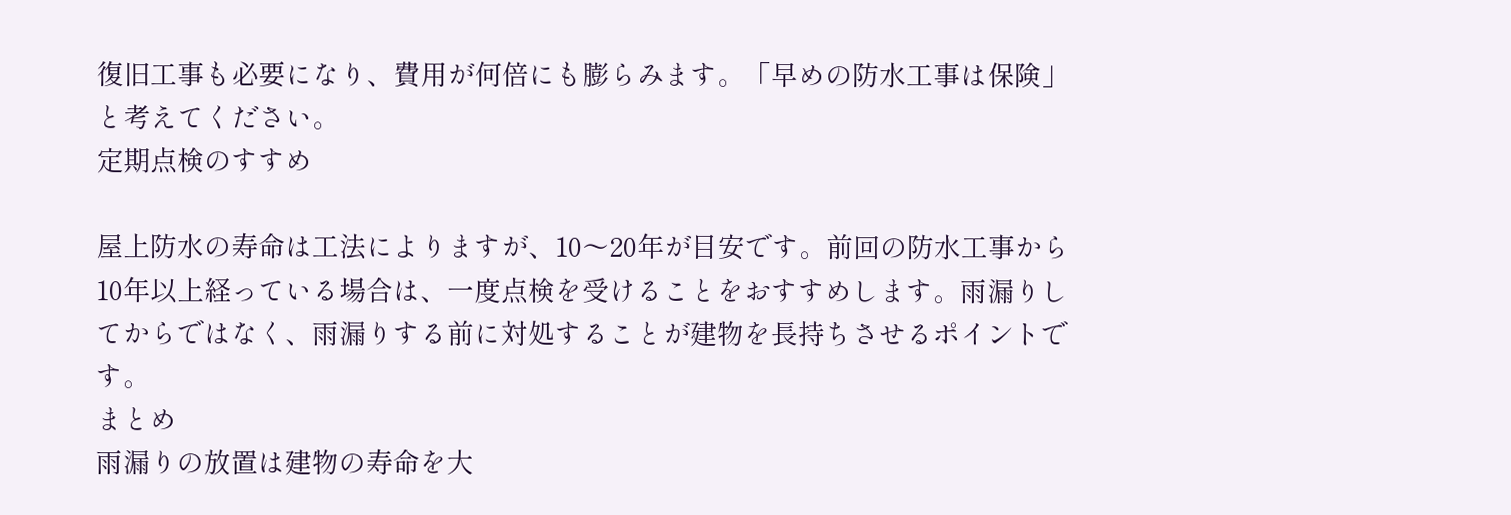復旧工事も必要になり、費用が何倍にも膨らみます。「早めの防水工事は保険」と考えてください。
定期点検のすすめ

屋上防水の寿命は工法によりますが、10〜20年が目安です。前回の防水工事から10年以上経っている場合は、一度点検を受けることをおすすめします。雨漏りしてからではなく、雨漏りする前に対処することが建物を長持ちさせるポイントです。
まとめ
雨漏りの放置は建物の寿命を大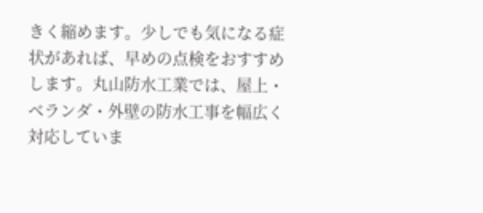きく縮めます。少しでも気になる症状があれば、早めの点検をおすすめします。丸山防水工業では、屋上・ベランダ・外壁の防水工事を幅広く対応していま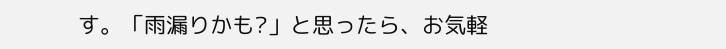す。「雨漏りかも?」と思ったら、お気軽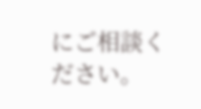にご相談ください。